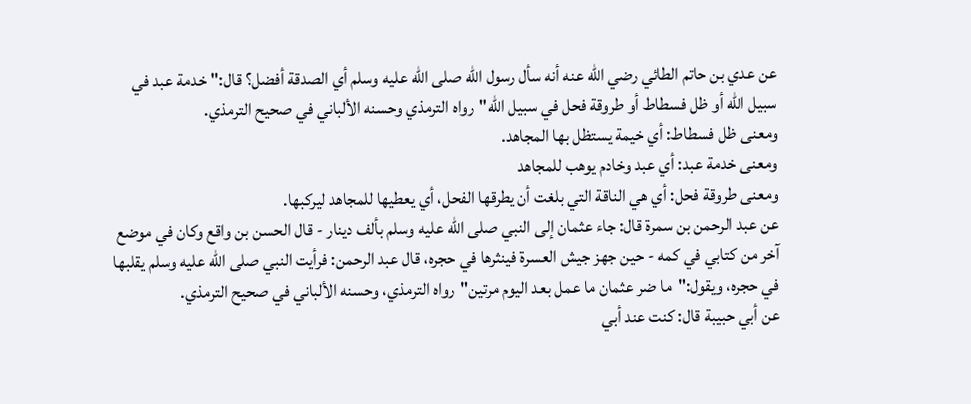عن عدي بن حاتم الطائي رضي الله عنه أنه سأل رسول الله صلى الله عليه وسلم أي الصدقة أفضل؟ قال:"خدمة عبد في سبيل الله أو ظل فسطاط أو طروقة فحل في سبيل الله"رواه الترمذي وحسنه الألباني في صحيح الترمذي.
ومعنى ظل فسطاط: أي خيمة يستظل بها المجاهد.
ومعنى خدمة عبد: أي عبد وخادم يوهب للمجاهد
ومعنى طروقة فحل: أي هي الناقة التي بلغت أن يطرقها الفحل، أي يعطيها للمجاهد ليركبها.
عن عبد الرحمن بن سمرة قال: جاء عثمان إلى النبي صلى الله عليه وسلم بألف دينار - قال الحسن بن واقع وكان في موضع آخر من كتابي في كمه - حين جهز جيش العسرة فينثرها في حجره، قال عبد الرحمن: فرأيت النبي صلى الله عليه وسلم يقلبها في حجره، ويقول:"ما ضر عثمان ما عمل بعد اليوم مرتين"رواه الترمذي، وحسنه الألباني في صحيح الترمذي.
عن أبي حبيبة قال: كنت عند أبي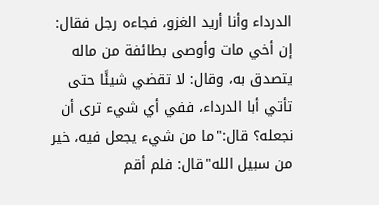الدرداء وأنا أريد الغزو، فجاءه رجل فقال: إن أخي مات وأوصى بطائفة من ماله يتصدق به، وقال: لا تقضي شيئًا حتى تأتي أبا الدرداء، ففي أي شيء ترى أن نجعله؟ قال:"ما من شيء يجعل فيه، خير من سبيل الله"قال: فلم أقم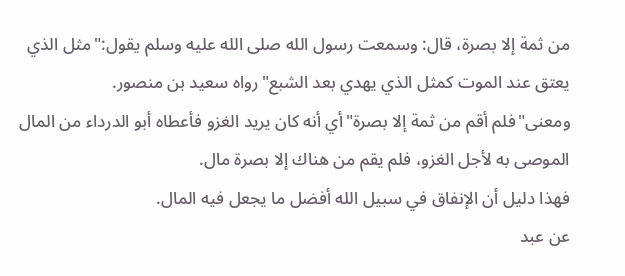من ثمة إلا بصرة، قال: وسمعت رسول الله صلى الله عليه وسلم يقول:"مثل الذي يعتق عند الموت كمثل الذي يهدي بعد الشبع"رواه سعيد بن منصور.
ومعنى"فلم أقم من ثمة إلا بصرة"أي أنه كان يريد الغزو فأعطاه أبو الدرداء من المال الموصى به لأجل الغزو، فلم يقم من هناك إلا بصرة مال.
فهذا دليل أن الإنفاق في سبيل الله أفضل ما يجعل فيه المال.
عن عبد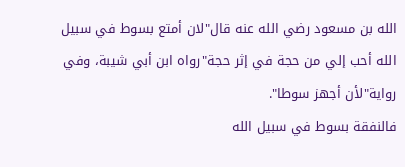الله بن مسعود رضي الله عنه قال"لان أمتع بسوط في سبيل الله أحب إلي من حجة في إثر حجة"رواه ابن أبي شيبة، وفي رواية"لأن أجهز سوطا".
فالنفقة بسوط في سبيل الله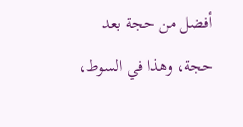أفضل من حجة بعد حجة، وهذا في السوط،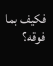فكيف بما فوقه؟